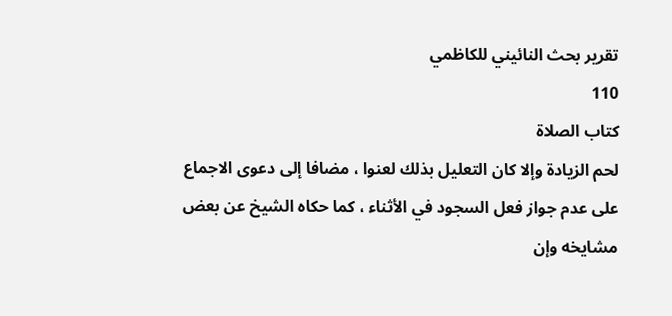تقرير بحث النائيني للكاظمي
110
كتاب الصلاة
لحم الزيادة وإلا كان التعليل بذلك لعنوا ، مضافا إلى دعوى الاجماع على عدم جواز فعل السجود في الأثناء ، كما حكاه الشيخ عن بعض مشايخه وإن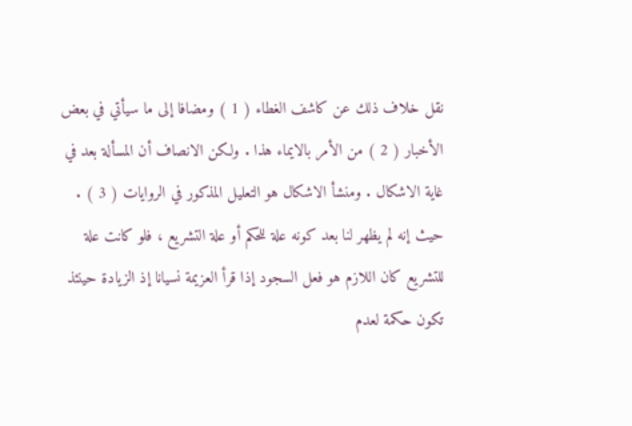نقل خلاف ذلك عن كاشف الغطاء ( 1 ) ومضافا إلى ما سيأتي في بعض الأخبار ( 2 ) من الأمر بالايماء هذا . ولكن الانصاف أن المسألة بعد في غاية الاشكال . ومنشأ الاشكال هو التعليل المذكور في الروايات ( 3 ) . حيث إنه لم يظهر لنا بعد كونه علة للحكم أو علة التشريع ، فلو كانت علة للتشريع كان اللازم هو فعل السجود إذا قرأ العزيمة نسيانا إذ الزيادة حينئذ تكون حكمة لعدم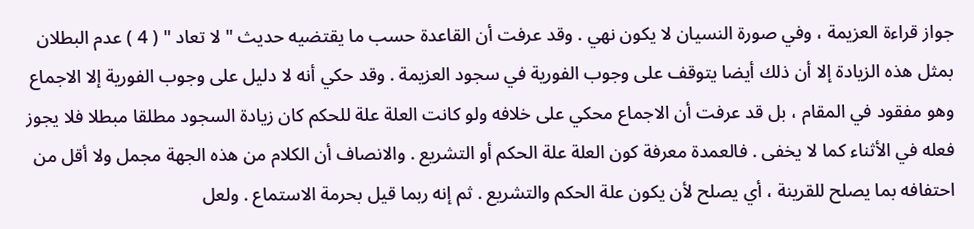جواز قراءة العزيمة ، وفي صورة النسيان لا يكون نهي . وقد عرفت أن القاعدة حسب ما يقتضيه حديث " لا تعاد " ( 4 ) عدم البطلان بمثل هذه الزيادة إلا أن ذلك أيضا يتوقف على وجوب الفورية في سجود العزيمة . وقد حكي أنه لا دليل على وجوب الفورية إلا الاجماع وهو مفقود في المقام ، بل قد عرفت أن الاجماع محكي على خلافه ولو كانت العلة علة للحكم كان زيادة السجود مطلقا مبطلا فلا يجوز فعله في الأثناء كما لا يخفى . فالعمدة معرفة كون العلة علة الحكم أو التشريع . والانصاف أن الكلام من هذه الجهة مجمل ولا أقل من احتفافه بما يصلح للقرينة ، أي يصلح لأن يكون علة الحكم والتشريع . ثم إنه ربما قيل بحرمة الاستماع . ولعل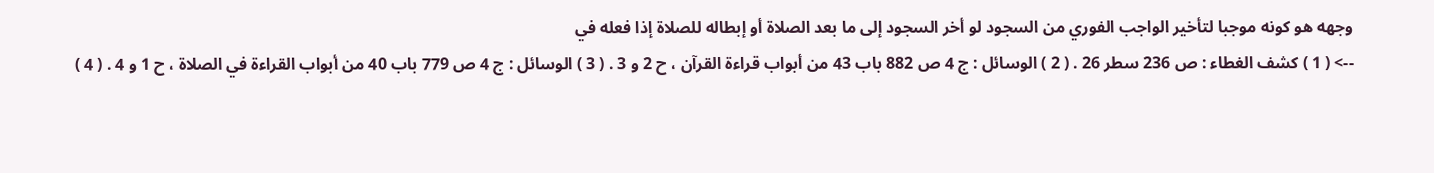وجهه هو كونه موجبا لتأخير الواجب الفوري من السجود لو أخر السجود إلى ما بعد الصلاة أو إبطاله للصلاة إذا فعله في
--> ( 1 ) كشف الغطاء : ص 236 سطر 26 . ( 2 ) الوسائل : ج 4 ص 882 باب 43 من أبواب قراءة القرآن ، ح 2 و 3 . ( 3 ) الوسائل : ج 4 ص 779 باب 40 من أبواب القراءة في الصلاة ، ح 1 و 4 . ( 4 )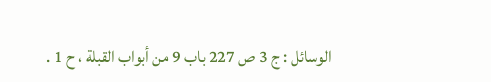الوسائل : ج 3 ص 227 باب 9 من أبواب القبلة ، ح 1 .